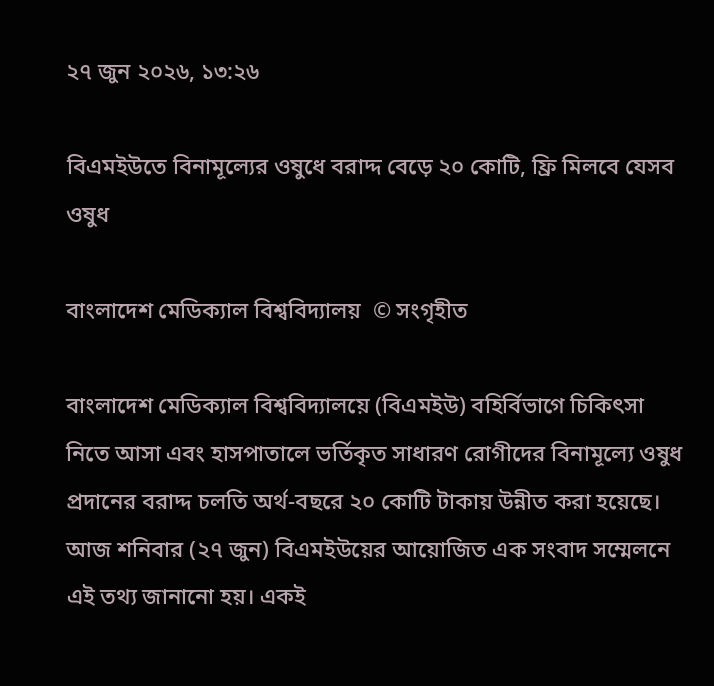২৭ জুন ২০২৬, ১৩:২৬

বিএমইউতে বিনামূল্যের ওষুধে বরাদ্দ বেড়ে ২০ কোটি, ফ্রি মিলবে যেসব ওষুধ

বাংলাদেশ মেডিক্যাল বিশ্ববিদ্যালয়  © সংগৃহীত

বাংলাদেশ মেডিক্যাল বিশ্ববিদ্যালয়ে (বিএমইউ) বহির্বিভাগে চিকিৎসা নিতে আসা এবং হাসপাতালে ভর্তিকৃত সাধারণ রোগীদের বিনামূল্যে ওষুধ প্রদানের বরাদ্দ চলতি অর্থ-বছরে ২০ কোটি টাকায় উন্নীত করা হয়েছে। আজ শনিবার (২৭ জুন) বিএমইউয়ের আয়োজিত এক সংবাদ সম্মেলনে এই তথ্য জানানো হয়। একই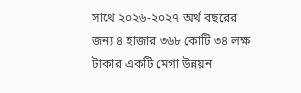সাথে ২০২৬-২০২৭ অর্থ বছরের জন্য ৪ হাজার ৩৬৮ কোটি ৩৪ লক্ষ টাকার একটি মেগা উন্নয়ন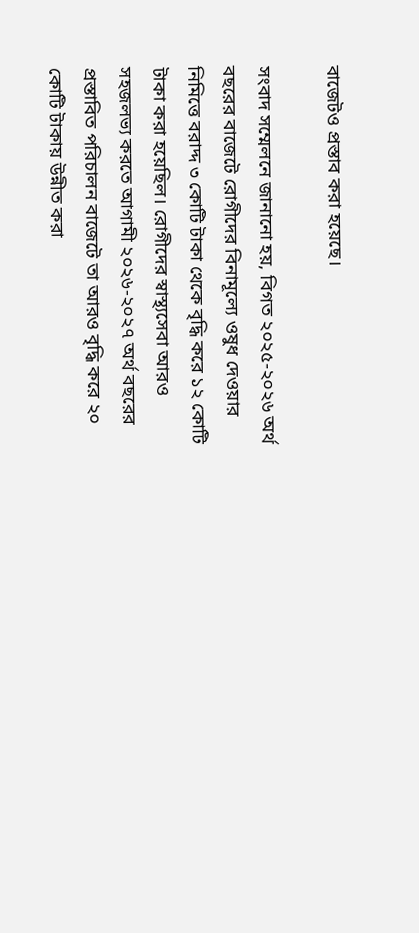বাজেটও প্রস্তাব করা হয়েছে।

সংবাদ সম্মেলনে জানানো হয়, বিগত ২০২৫-২০২৬ অর্থ বছরের বাজেটে রোগীদের বিনামূল্যে ওষুধ দেওয়ার নিমিত্তে বরাদ্দ ৩ কোটি টাকা থেকে বৃদ্ধি করে ১২ কোটি টাকা করা হয়েছিল। রোগীদের স্বাস্থ্যসেবা আরও সহজলভ্য করতে আগামী ২০২৬-২০২৭ অর্থ বছরের প্রস্তাবিত পরিচালন বাজেটে তা আরও বৃদ্ধি করে ২০ কোটি টাকায় উন্নীত করা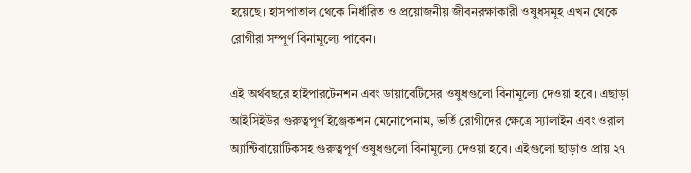হয়েছে। হাসপাতাল থেকে নির্ধারিত ও প্রয়োজনীয় জীবনরক্ষাকারী ওষুধসমূহ এখন থেকে রোগীরা সম্পূর্ণ বিনামূল্যে পাবেন।

এই অর্থবছরে হাইপারটেনশন এবং ডায়াবেটিসের ওষুধগুলো বিনামূল্যে দেওয়া হবে। এছাড়া আইসিইউর গুরুত্বপূর্ণ ইঞ্জেকশন মেনোপেনাম, ভর্তি রোগীদের ক্ষেত্রে স্যালাইন এবং ওরাল অ্যান্টিবায়োটিকসহ গুরুত্বপূর্ণ ওষুধগুলো বিনামূল্যে দেওয়া হবে। এইগুলো ছাড়াও প্রায় ২৭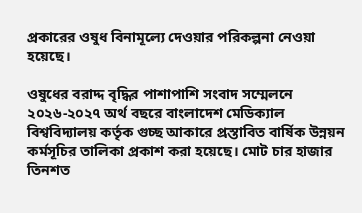প্রকারের ওষুধ বিনামূল্যে দেওয়ার পরিকল্পনা নেওয়া হয়েছে।

ওষুধের বরাদ্দ বৃদ্ধির পাশাপাশি সংবাদ সম্মেলনে ২০২৬-২০২৭ অর্থ বছরে বাংলাদেশ মেডিক্যাল বিশ্ববিদ্যালয় কর্তৃক গুচ্ছ আকারে প্রস্তাবিত বার্ষিক উন্নয়ন কর্মসূচির তালিকা প্রকাশ করা হয়েছে। মোট চার হাজার তিনশত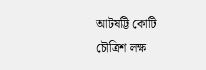আটষট্টি কোটি চৌত্রিশ লক্ষ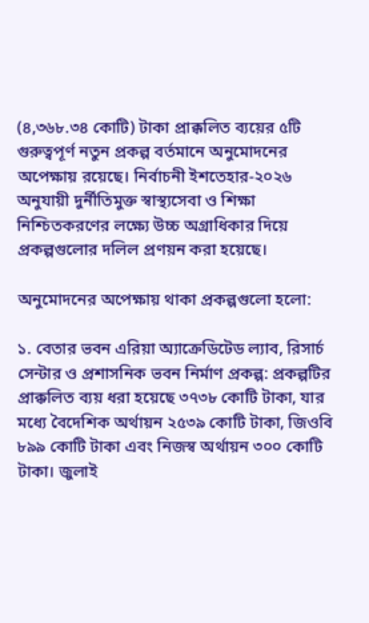(৪,৩৬৮.৩৪ কোটি) টাকা প্রাক্কলিত ব্যয়ের ৫টি গুরুত্বপূর্ণ নতুন প্রকল্প বর্তমানে অনুমোদনের অপেক্ষায় রয়েছে। নির্বাচনী ইশতেহার-২০২৬ অনুযায়ী দুর্নীতিমুক্ত স্বাস্থ্যসেবা ও শিক্ষা নিশ্চিতকরণের লক্ষ্যে উচ্চ অগ্রাধিকার দিয়ে প্রকল্পগুলোর দলিল প্রণয়ন করা হয়েছে।

অনুমোদনের অপেক্ষায় থাকা প্রকল্পগুলো হলো:

১. বেতার ভবন এরিয়া অ্যাক্রেডিটেড ল্যাব, রিসার্চ সেন্টার ও প্রশাসনিক ভবন নির্মাণ প্রকল্প: প্রকল্পটির প্রাক্কলিত ব্যয় ধরা হয়েছে ৩৭৩৮ কোটি টাকা, যার মধ্যে বৈদেশিক অর্থায়ন ২৫৩৯ কোটি টাকা, জিওবি ৮৯৯ কোটি টাকা এবং নিজস্ব অর্থায়ন ৩০০ কোটি টাকা। জুলাই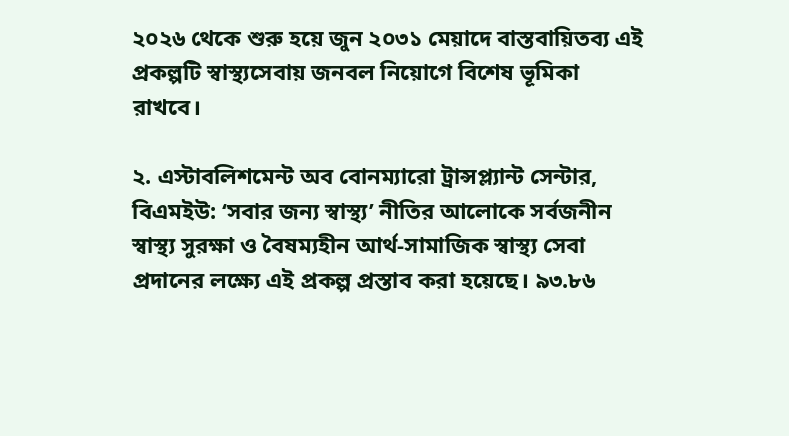২০২৬ থেকে শুরু হয়ে জুন ২০৩১ মেয়াদে বাস্তবায়িতব্য এই প্রকল্পটি স্বাস্থ্যসেবায় জনবল নিয়োগে বিশেষ ভূমিকা রাখবে।

২. এস্টাবলিশমেন্ট অব বোনম্যারো ট্রান্সপ্ল্যান্ট সেন্টার, বিএমইউ: ‘সবার জন্য স্বাস্থ্য’ নীতির আলোকে সর্বজনীন স্বাস্থ্য সুরক্ষা ও বৈষম্যহীন আর্থ-সামাজিক স্বাস্থ্য সেবা প্রদানের লক্ষ্যে এই প্রকল্প প্রস্তাব করা হয়েছে। ৯৩.৮৬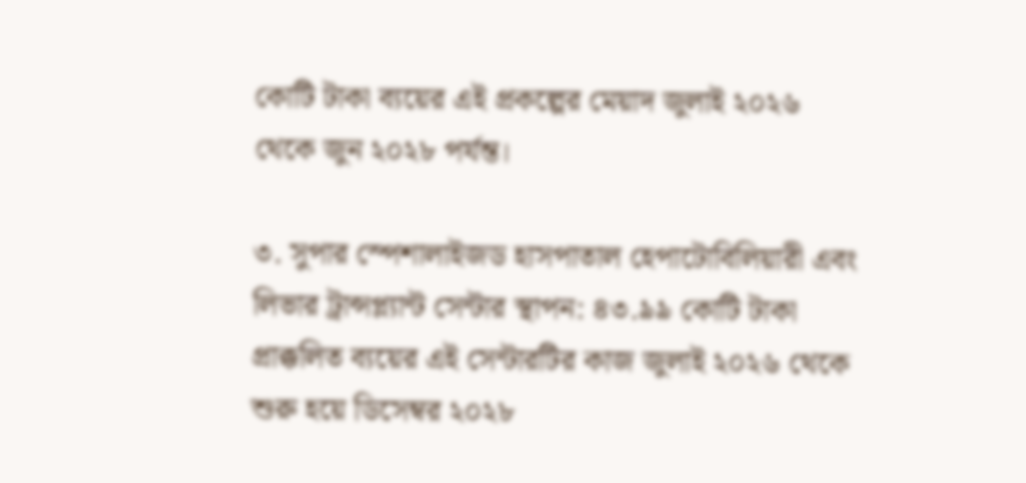কোটি টাকা ব্যয়ের এই প্রকল্পের মেয়াদ জুলাই ২০২৬ থেকে জুন ২০২৮ পর্যন্ত।

৩. সুপার স্পেশালাইজড হাসপাতাল হেপাটোবিলিয়ারী এবং লিভার ট্রান্সপ্ল্যান্ট সেন্টার স্থাপন: ৪৩.৯৯ কোটি টাকা প্রাক্কলিত ব্যয়ের এই সেন্টারটির কাজ জুলাই ২০২৬ থেকে শুরু হয়ে ডিসেম্বর ২০২৮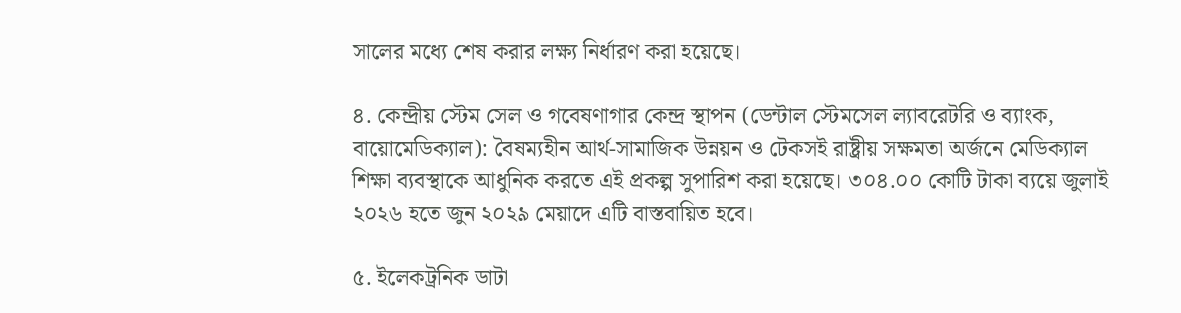সালের মধ্যে শেষ করার লক্ষ্য নির্ধারণ করা হয়েছে।

৪. কেন্দ্রীয় স্টেম সেল ও গবেষণাগার কেন্দ্র স্থাপন (ডেন্টাল স্টেমসেল ল্যাবরেটরি ও ব্যাংক, বায়োমেডিক্যাল): বৈষম্যহীন আর্থ-সামাজিক উন্নয়ন ও টেকসই রাষ্ট্রীয় সক্ষমতা অর্জনে মেডিক্যাল শিক্ষা ব্যবস্থাকে আধুনিক করতে এই প্রকল্প সুপারিশ করা হয়েছে। ৩০৪.০০ কোটি টাকা ব্যয়ে জুলাই ২০২৬ হতে জুন ২০২৯ মেয়াদে এটি বাস্তবায়িত হবে।

৫. ইলেকট্রনিক ডাটা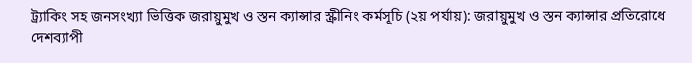ট্র্যাকিং সহ জনসংখ্যা ভিত্তিক জরায়ুমুখ ও স্তন ক্যান্সার স্ক্রীনিং কর্মসূচি (২য় পর্যায়): জরায়ুমুখ ও স্তন ক্যান্সার প্রতিরোধে দেশব্যাপী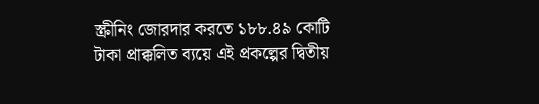স্ক্রীনিং জোরদার করতে ১৮৮.৪৯ কোটি টাকা প্রাক্কলিত ব্যয়ে এই প্রকল্পের দ্বিতীয়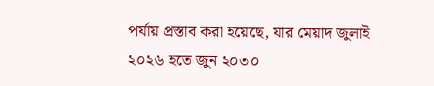পর্যায় প্রস্তাব করা হয়েছে, যার মেয়াদ জুলাই ২০২৬ হতে জুন ২০৩০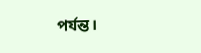পর্যন্ত।